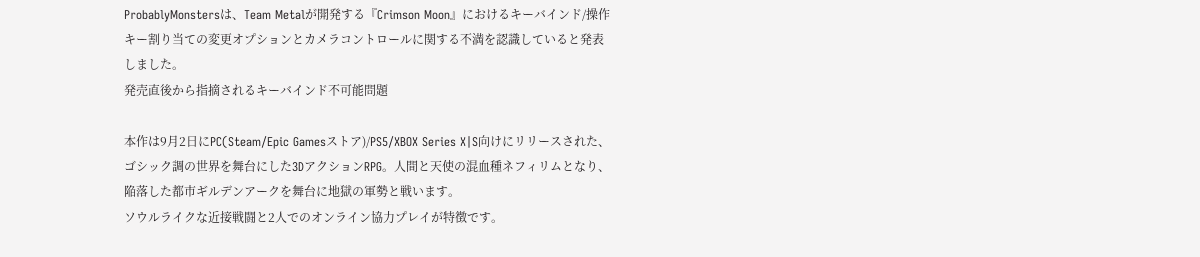ProbablyMonstersは、Team Metalが開発する『Crimson Moon』におけるキーバインド/操作キー割り当ての変更オプションとカメラコントロールに関する不満を認識していると発表しました。
発売直後から指摘されるキーバインド不可能問題

本作は9月2日にPC(Steam/Epic Gamesストア)/PS5/XBOX Series X|S向けにリリースされた、ゴシック調の世界を舞台にした3DアクションRPG。人間と天使の混血種ネフィリムとなり、陥落した都市ギルデンアークを舞台に地獄の軍勢と戦います。
ソウルライクな近接戦闘と2人でのオンライン協力プレイが特徴です。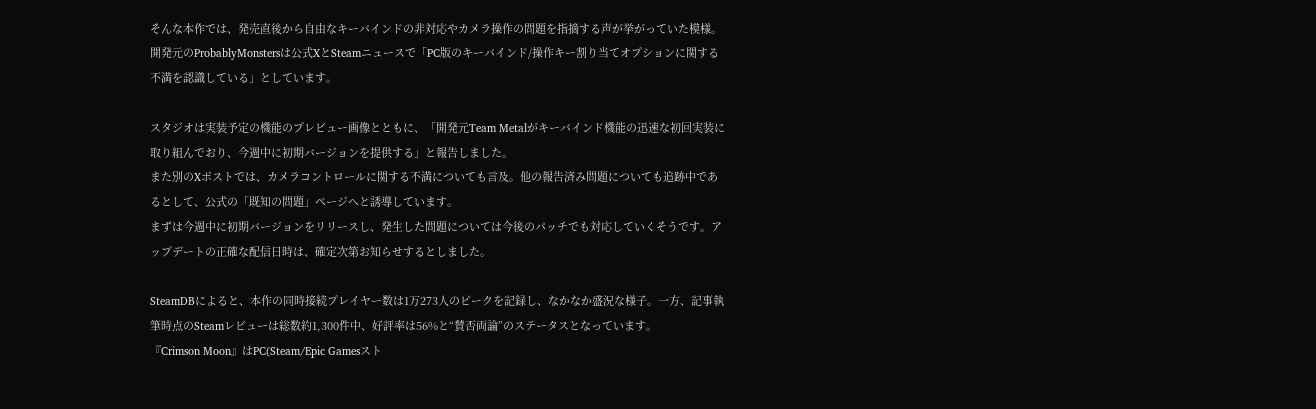そんな本作では、発売直後から自由なキーバインドの非対応やカメラ操作の問題を指摘する声が挙がっていた模様。開発元のProbablyMonstersは公式XとSteamニュースで「PC版のキーバインド/操作キー割り当てオプションに関する不満を認識している」としています。

スタジオは実装予定の機能のプレビュー画像とともに、「開発元Team Metalがキーバインド機能の迅速な初回実装に取り組んでおり、今週中に初期バージョンを提供する」と報告しました。
また別のXポストでは、カメラコントロールに関する不満についても言及。他の報告済み問題についても追跡中であるとして、公式の「既知の問題」ページへと誘導しています。
まずは今週中に初期バージョンをリリースし、発生した問題については今後のパッチでも対応していくそうです。アップデートの正確な配信日時は、確定次第お知らせするとしました。

SteamDBによると、本作の同時接続プレイヤー数は1万273人のピークを記録し、なかなか盛況な様子。一方、記事執筆時点のSteamレビューは総数約1,300件中、好評率は56%と“賛否両論”のステータスとなっています。
『Crimson Moon』はPC(Steam/Epic Gamesスト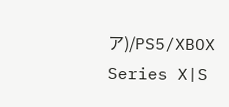ア)/PS5/XBOX Series X|S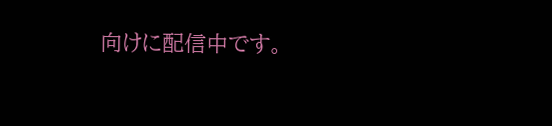向けに配信中です。